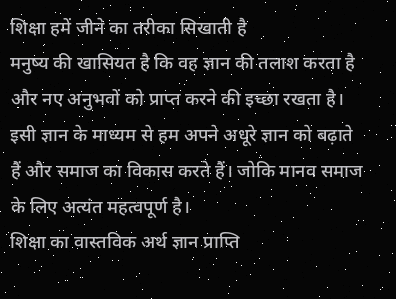शिक्षा हमें जीने का तरीका सिखाती है
मनुष्य की खासियत है कि वह ज्ञान की तलाश करता है और नए अनुभवों को प्राप्त करने की इच्छा रखता है। इसी ज्ञान के माध्यम से हम अपने अधूरे ज्ञान को बढ़ाते हैं और समाज का विकास करते हैं। जोकि मानव समाज के लिए अत्यंत महत्वपूर्ण है।
शिक्षा का वास्तविक अर्थ ज्ञान प्राप्ति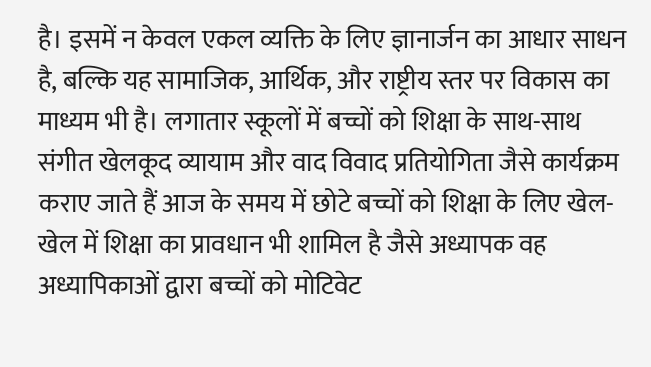है। इसमें न केवल एकल व्यक्ति के लिए ज्ञानार्जन का आधार साधन है, बल्कि यह सामाजिक, आर्थिक, और राष्ट्रीय स्तर पर विकास का माध्यम भी है। लगातार स्कूलों में बच्चों को शिक्षा के साथ-साथ संगीत खेलकूद व्यायाम और वाद विवाद प्रतियोगिता जैसे कार्यक्रम कराए जाते हैं आज के समय में छोटे बच्चों को शिक्षा के लिए खेल-खेल में शिक्षा का प्रावधान भी शामिल है जैसे अध्यापक वह अध्यापिकाओं द्वारा बच्चों को मोटिवेट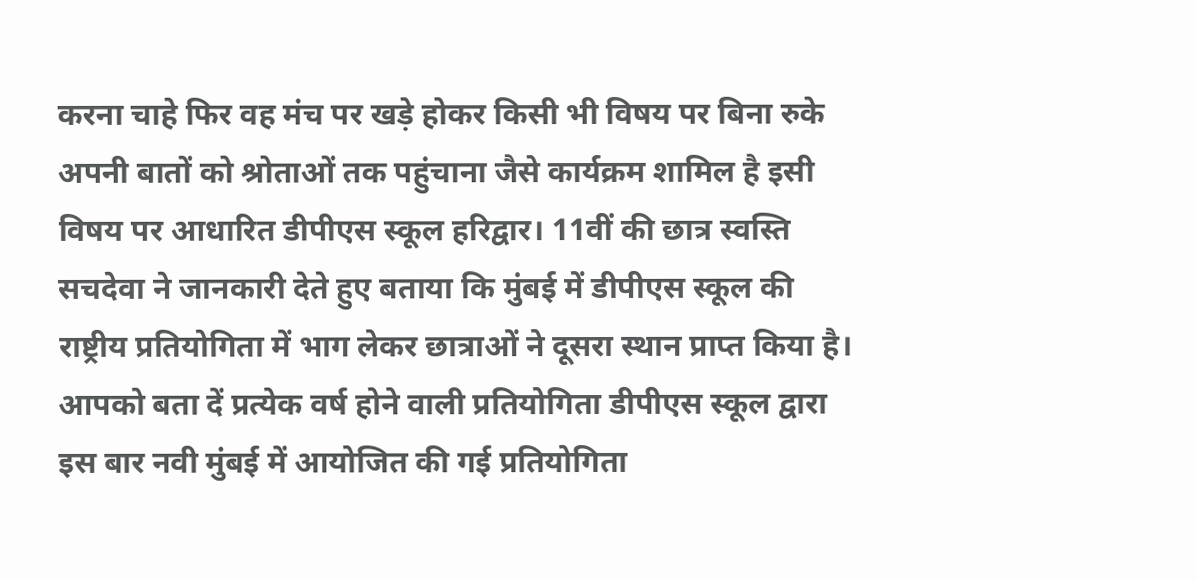करना चाहे फिर वह मंच पर खड़े होकर किसी भी विषय पर बिना रुके अपनी बातों को श्रोताओं तक पहुंचाना जैसे कार्यक्रम शामिल है इसी विषय पर आधारित डीपीएस स्कूल हरिद्वार। 11वीं की छात्र स्वस्ति सचदेवा ने जानकारी देते हुए बताया कि मुंबई में डीपीएस स्कूल की राष्ट्रीय प्रतियोगिता में भाग लेकर छात्राओं ने दूसरा स्थान प्राप्त किया है।
आपको बता दें प्रत्येक वर्ष होने वाली प्रतियोगिता डीपीएस स्कूल द्वारा इस बार नवी मुंबई में आयोजित की गई प्रतियोगिता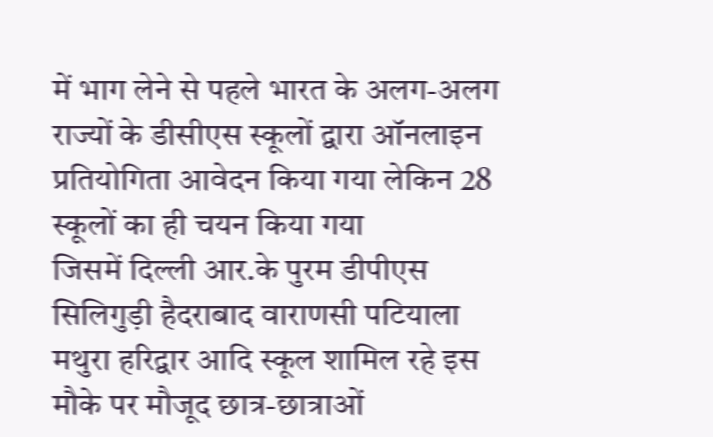में भाग लेने से पहले भारत के अलग-अलग राज्यों के डीसीएस स्कूलों द्वारा ऑनलाइन प्रतियोगिता आवेदन किया गया लेकिन 28 स्कूलों का ही चयन किया गया
जिसमें दिल्ली आर.के पुरम डीपीएस सिलिगुड़ी हैदराबाद वाराणसी पटियाला मथुरा हरिद्वार आदि स्कूल शामिल रहे इस मौके पर मौजूद छात्र-छात्राओं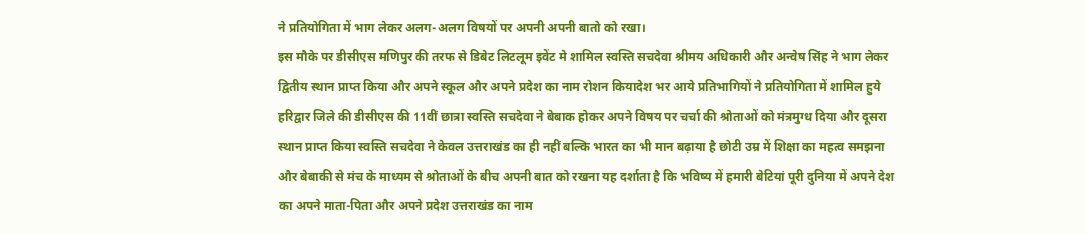ने प्रतियोगिता में भाग लेकर अलग-अलग विषयों पर अपनी अपनी बातो को रखा।
इस मौके पर डीसीएस मणिपुर की तरफ से डिबेट लिटलूम इवेंट मे शामिल स्वस्ति सचदेवा श्रीमय अधिकारी और अन्वेष सिंह ने भाग लेकर द्वितीय स्थान प्राप्त किया और अपने स्कूल और अपने प्रदेश का नाम रोशन कियादेश भर आये प्रतिभागियों ने प्रतियोगिता में शामिल हुये हरिद्वार जिले की डीसीएस की 11वीं छात्रा स्वस्ति सचदेवा ने बेबाक होकर अपने विषय पर चर्चा की श्रोताओं को मंत्रमुग्ध दिया और दूसरा स्थान प्राप्त किया स्वस्ति सचदेवा ने केवल उत्तराखंड का ही नहीं बल्कि भारत का भी मान बढ़ाया है छोटी उम्र में शिक्षा का महत्व समझना और बेबाकी से मंच के माध्यम से श्रोताओं के बीच अपनी बात को रखना यह दर्शाता है कि भविष्य में हमारी बेटियां पूरी दुनिया में अपने देश का अपने माता-पिता और अपने प्रदेश उत्तराखंड का नाम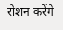रोशन करेंगे